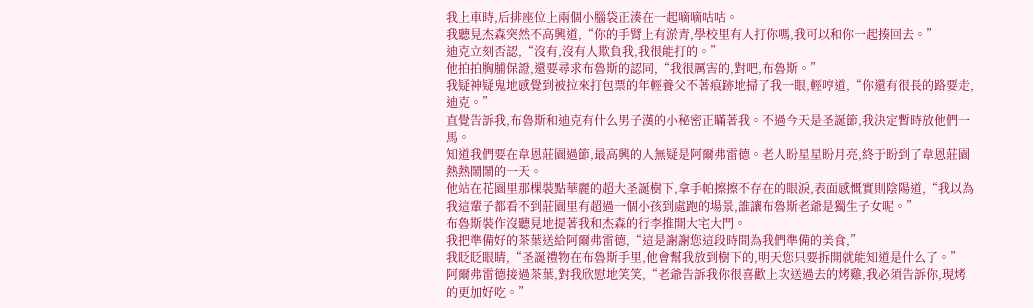我上車時,后排座位上兩個小腦袋正湊在一起嘀嘀咕咕。
我聽見杰森突然不高興道,“你的手臂上有淤青,學校里有人打你嗎,我可以和你一起揍回去。”
迪克立刻否認,“沒有,沒有人欺負我,我很能打的。”
他拍拍胸脯保證,還要尋求布魯斯的認同,“我很厲害的,對吧,布魯斯。”
我疑神疑鬼地感覺到被拉來打包票的年輕養父不著痕跡地掃了我一眼,輕哼道,“你還有很長的路要走,迪克。”
直覺告訴我,布魯斯和迪克有什么男子漢的小秘密正瞞著我。不過今天是圣誕節,我決定暫時放他們一馬。
知道我們要在韋恩莊園過節,最高興的人無疑是阿爾弗雷德。老人盼星星盼月亮,終于盼到了韋恩莊園熱熱鬧鬧的一天。
他站在花園里那棵裝點華麗的超大圣誕樹下,拿手帕擦擦不存在的眼淚,表面感慨實則陰陽道,“我以為我這輩子都看不到莊園里有超過一個小孩到處跑的場景,誰讓布魯斯老爺是獨生子女呢。”
布魯斯裝作沒聽見地提著我和杰森的行李推開大宅大門。
我把準備好的茶葉送給阿爾弗雷德,“這是謝謝您這段時間為我們準備的美食,”
我眨眨眼睛,“圣誕禮物在布魯斯手里,他會幫我放到樹下的,明天您只要拆開就能知道是什么了。”
阿爾弗雷德接過茶葉,對我欣慰地笑笑,“老爺告訴我你很喜歡上次送過去的烤雞,我必須告訴你,現烤的更加好吃。”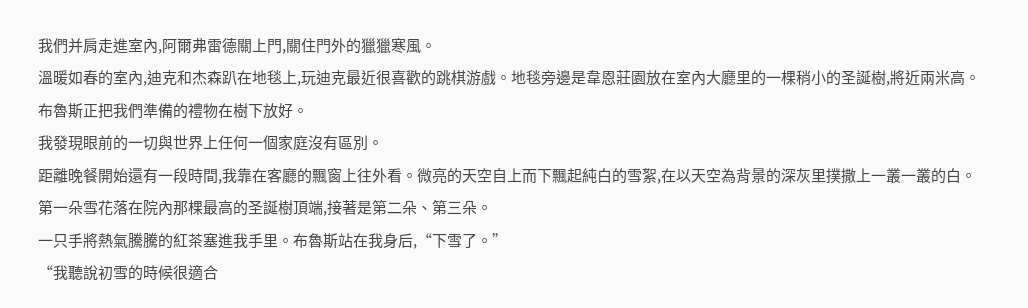我們并肩走進室內,阿爾弗雷德關上門,關住門外的獵獵寒風。
溫暖如春的室內,迪克和杰森趴在地毯上,玩迪克最近很喜歡的跳棋游戲。地毯旁邊是韋恩莊園放在室內大廳里的一棵稍小的圣誕樹,將近兩米高。布魯斯正把我們準備的禮物在樹下放好。
我發現眼前的一切與世界上任何一個家庭沒有區別。
距離晚餐開始還有一段時間,我靠在客廳的飄窗上往外看。微亮的天空自上而下飄起純白的雪絮,在以天空為背景的深灰里撲撒上一叢一叢的白。
第一朵雪花落在院內那棵最高的圣誕樹頂端,接著是第二朵、第三朵。
一只手將熱氣騰騰的紅茶塞進我手里。布魯斯站在我身后,“下雪了。”
“我聽說初雪的時候很適合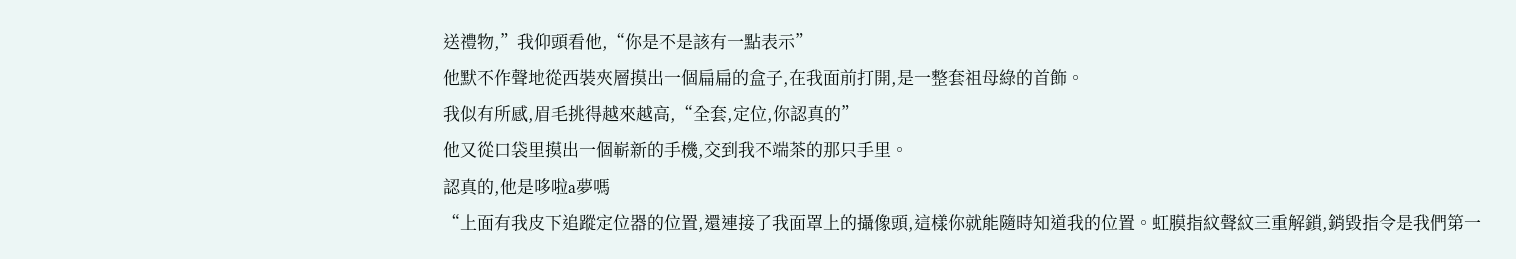送禮物,”我仰頭看他,“你是不是該有一點表示”
他默不作聲地從西裝夾層摸出一個扁扁的盒子,在我面前打開,是一整套祖母綠的首飾。
我似有所感,眉毛挑得越來越高,“全套,定位,你認真的”
他又從口袋里摸出一個嶄新的手機,交到我不端茶的那只手里。
認真的,他是哆啦a夢嗎
“上面有我皮下追蹤定位器的位置,還連接了我面罩上的攝像頭,這樣你就能隨時知道我的位置。虹膜指紋聲紋三重解鎖,銷毀指令是我們第一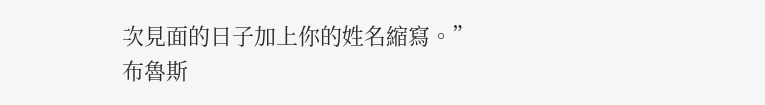次見面的日子加上你的姓名縮寫。”
布魯斯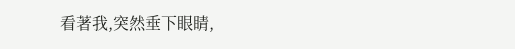看著我,突然垂下眼睛,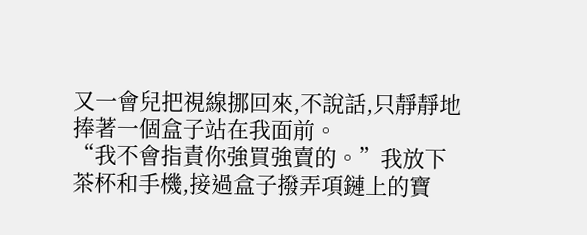又一會兒把視線挪回來,不說話,只靜靜地捧著一個盒子站在我面前。
“我不會指責你強買強賣的。”我放下茶杯和手機,接過盒子撥弄項鏈上的寶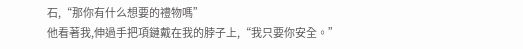石,“那你有什么想要的禮物嗎”
他看著我,伸過手把項鏈戴在我的脖子上,“我只要你安全。”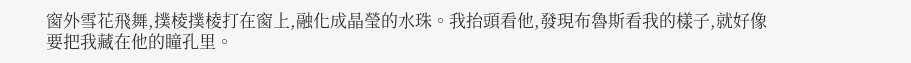窗外雪花飛舞,撲棱撲棱打在窗上,融化成晶瑩的水珠。我抬頭看他,發現布魯斯看我的樣子,就好像要把我藏在他的瞳孔里。